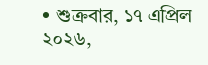• শুক্রবার, ১৭ এপ্রিল ২০২৬,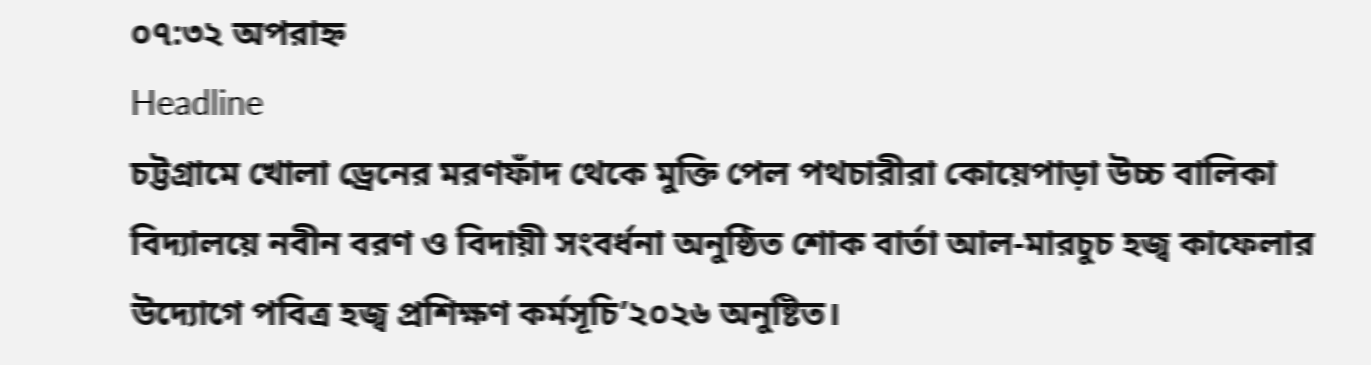০৭:৩২ অপরাহ্ন
Headline
চট্টগ্রামে খোলা ড্রেনের মরণফাঁদ থেকে মুক্তি পেল পথচারীরা কোয়েপাড়া উচ্চ বালিকা বিদ্যালয়ে নবীন বরণ ও বিদায়ী সংবর্ধনা অনুষ্ঠিত শোক বার্তা আল-মারচুচ হজ্ব কাফেলার উদ্যোগে পবিত্র হজ্ব প্রশিক্ষণ কর্মসূচি’২০২৬ অনুষ্টিত।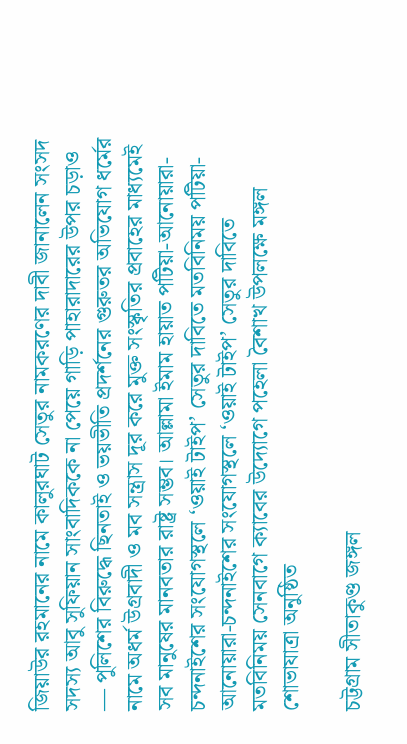জিয়াউর রহমানের নামে কালুরঘাট সেতুর নামকরণের দাবী জানালেন সংসদ সদস্য আবু সুফিয়ান সাংবাদিককে না পেয়ে গাড়ি পাহারাদারের উপর চড়াও — পুলিশের বিরুদ্ধে ছিনতাই ও ভয়ভীতি প্রদর্শনের গুরুতর অভিযোগ ধর্মের নামে অধর্ম উগ্রবাদী ও মব সন্ত্রাস দূর করে মুক্ত সংস্কৃতির প্রবাহের মাধ্যমেই সব মানুষের মানবতার রাষ্ট্র সম্ভব। আল্লামা ইমাম হায়াত পটিয়া-আনোয়ারা-চন্দনাইশের সংযোগস্থলে ‘ওয়াই টাইপ’ সেতুর দাবিতে মতবিনিময় পটিয়া-আনোয়ারা-চন্দনাইশের সংযোগস্থলে ‘ওয়াই টাইপ’ সেতুর দাবিতে মতবিনিময় সেনবাগে ক্যাবের উদ্যোগে পহেলা বৈশাখ উপলক্ষে মঙ্গল শোভাযাত্রা অনুষ্ঠিত

চট্টগ্রাম সীতাকুণ্ড জঙ্গল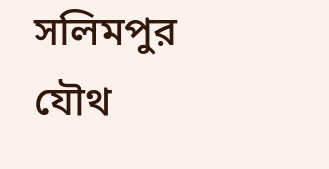সলিমপুর যৌথ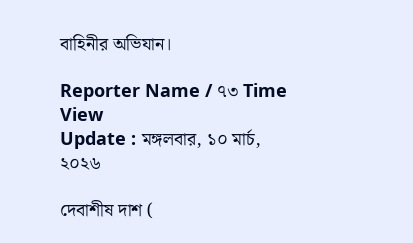বাহিনীর অভিযান।

Reporter Name / ৭৩ Time View
Update : মঙ্গলবার, ১০ মার্চ, ২০২৬

দেবাশীষ দাশ (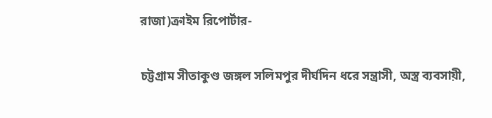রাজা)ক্রাইম রিপোর্টার-

চট্টগ্রাম সীতাকুণ্ড জঙ্গল সলিমপুর দীর্ঘদিন ধরে সন্ত্রাসী, অস্ত্র ব্যবসায়ী,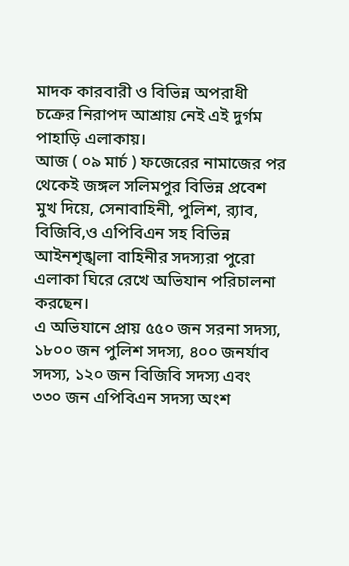মাদক কারবারী ও বিভিন্ন অপরাধী চক্রের নিরাপদ আশ্রায় নেই এই দুর্গম পাহাড়ি এলাকায়।
আজ ( ০৯ মার্চ ) ফজেরের নামাজের পর থেকেই জঙ্গল সলিমপুর বিভিন্ন প্রবেশ মুখ দিয়ে, সেনাবাহিনী, পুলিশ, র়্যাব, বিজিবি,ও এপিবিএন সহ বিভিন্ন আইনশৃঙ্খলা বাহিনীর সদস্যরা পুরো এলাকা ঘিরে রেখে অভিযান পরিচালনা করছেন।
এ অভিযানে প্রায় ৫৫০ জন সরনা সদস্য, ১৮০০ জন পুলিশ সদস্য, ৪০০ জনর্যাব সদস্য, ১২০ জন বিজিবি সদস্য এবং ৩৩০ জন এপিবিএন সদস্য অংশ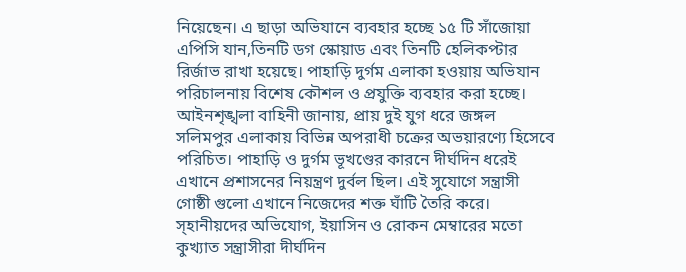নিয়েছেন। এ ছাড়া অভিযানে ব্যবহার হচ্ছে ১৫ টি সাঁজোয়া এপিসি যান,তিনটি ডগ স্কোয়াড এবং তিনটি হেলিকপ্টার রির্জাভ রাখা হয়েছে। পাহাড়ি দুর্গম এলাকা হওয়ায় অভিযান পরিচালনায় বিশেষ কৌশল ও প্রযুক্তি ব্যবহার করা হচ্ছে।
আইনশৃঙ্খলা বাহিনী জানায়, প্রায় দুই যুগ ধরে জঙ্গল সলিমপুর এলাকায় বিভিন্ন অপরাধী চক্রের অভয়ারণ্যে হিসেবে পরিচিত। পাহাড়ি ও দুর্গম ভূখণ্ডের কারনে দীর্ঘদিন ধরেই এখানে প্রশাসনের নিয়ন্ত্রণ দুর্বল ছিল। এই সুযোগে সন্ত্রাসী গোষ্ঠী গুলো এখানে নিজেদের শক্ত ঘাঁটি তৈরি করে।
স্হানীয়দের অভিযোগ, ইয়াসিন ও রোকন মেম্বারের মতো কুখ্যাত সন্ত্রাসীরা দীর্ঘদিন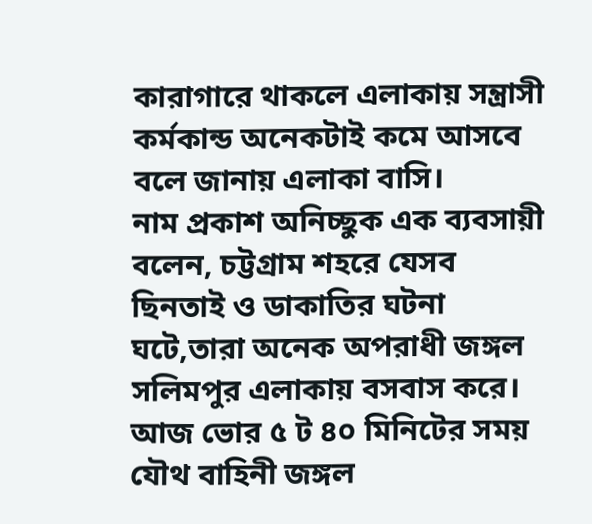কারাগারে থাকলে এলাকায় সন্ত্রাসী কর্মকান্ড অনেকটাই কমে আসবে বলে জানায় এলাকা বাসি।
নাম প্রকাশ অনিচ্ছুক এক ব্যবসায়ী বলেন, চট্টগ্রাম শহরে যেসব ছিনতাই ও ডাকাতির ঘটনা ঘটে,তারা অনেক অপরাধী জঙ্গল সলিমপুর এলাকায় বসবাস করে।
আজ ভোর ৫ ট ৪০ মিনিটের সময় যৌথ বাহিনী জঙ্গল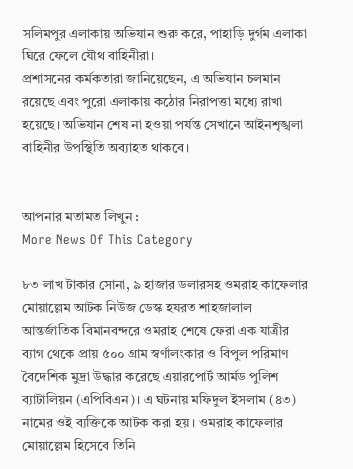সলিমপুর এলাকায় অভিযান শুরু করে, পাহাড়ি দুর্গম এলাকা ঘিরে ফেলে যৌথ বাহিনীরা।
প্রশাসনের কর্মকতারা জানিয়েছেন, এ অভিযান চলমান রয়েছে এবং পুরো এলাকায় কঠোর নিরাপত্তা মধ্যে রাখা হয়েছে। অভিযান শেষ না হওয়া পর্যন্ত সেখানে আইনশৃঙ্খলা বাহিনীর উপস্থিতি অব্যাহত থাকবে।


আপনার মতামত লিখুন :
More News Of This Category

৮৩ লাখ টাকার সোনা, ৯ হাজার ডলারসহ ওমরাহ কাফেলার মোয়াল্লেম আটক নিউজ ডেস্ক হযরত শাহজালাল আন্তর্জাতিক বিমানবন্দরে ওমরাহ শেষে ফেরা এক যাত্রীর ব্যাগ থেকে প্রায় ৫০০ গ্রাম স্বর্ণালংকার ও বিপুল পরিমাণ বৈদেশিক মুদ্রা উদ্ধার করেছে এয়ারপোর্ট আর্মড পুলিশ ব্যাটালিয়ন (এপিবিএন)। এ ঘটনায় মফিদুল ইসলাম (৪৩) নামের ওই ব্যক্তিকে আটক করা হয়। ওমরাহ কাফেলার মোয়াল্লেম হিসেবে তিনি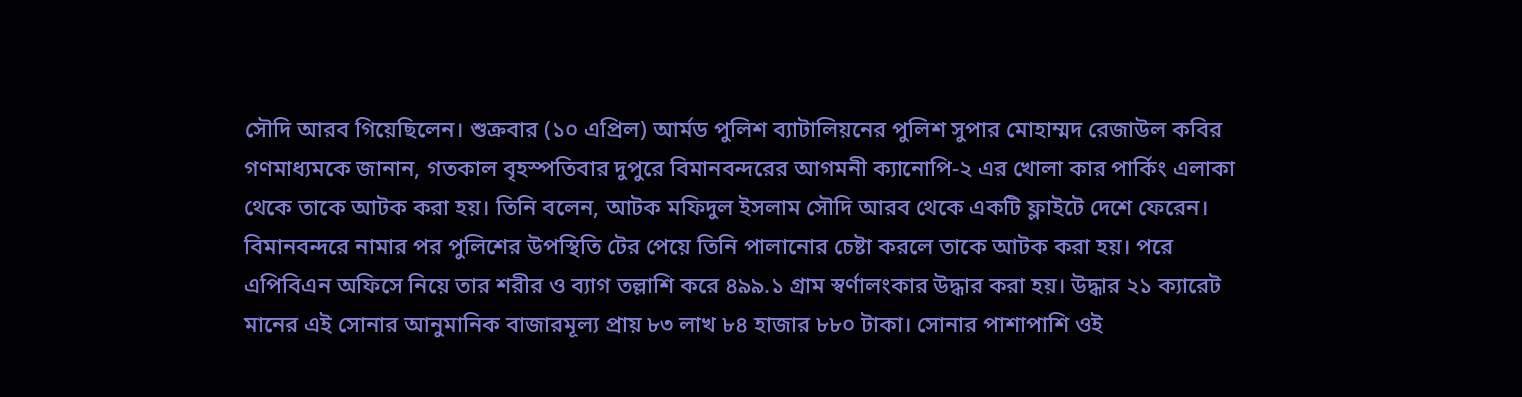সৌদি আরব গিয়েছিলেন। শুক্রবার (১০ এপ্রিল) আর্মড পুলিশ ব্যাটালিয়নের পুলিশ সুপার মোহাম্মদ রেজাউল কবির গণমাধ্যমকে জানান, গতকাল বৃহস্পতিবার দুপুরে বিমানবন্দরের আগমনী ক্যানোপি-২ এর খোলা কার পার্কিং এলাকা থেকে তাকে আটক করা হয়। তিনি বলেন, আটক মফিদুল ইসলাম সৌদি আরব থেকে একটি ফ্লাইটে দেশে ফেরেন। বিমানবন্দরে নামার পর পুলিশের উপস্থিতি টের পেয়ে তিনি পালানোর চেষ্টা করলে তাকে আটক করা হয়। পরে এপিবিএন অফিসে নিয়ে তার শরীর ও ব্যাগ তল্লাশি করে ৪৯৯.১ গ্রাম স্বর্ণালংকার উদ্ধার করা হয়। উদ্ধার ২১ ক্যারেট মানের এই সোনার আনুমানিক বাজারমূল্য প্রায় ৮৩ লাখ ৮৪ হাজার ৮৮০ টাকা। সোনার পাশাপাশি ওই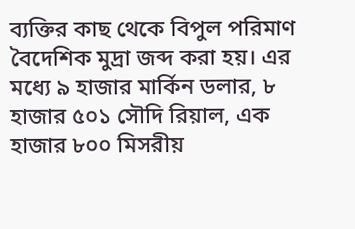ব্যক্তির কাছ থেকে বিপুল পরিমাণ বৈদেশিক মুদ্রা জব্দ করা হয়। এর মধ্যে ৯ হাজার মার্কিন ডলার, ৮ হাজার ৫০১ সৌদি রিয়াল, এক হাজার ৮০০ মিসরীয়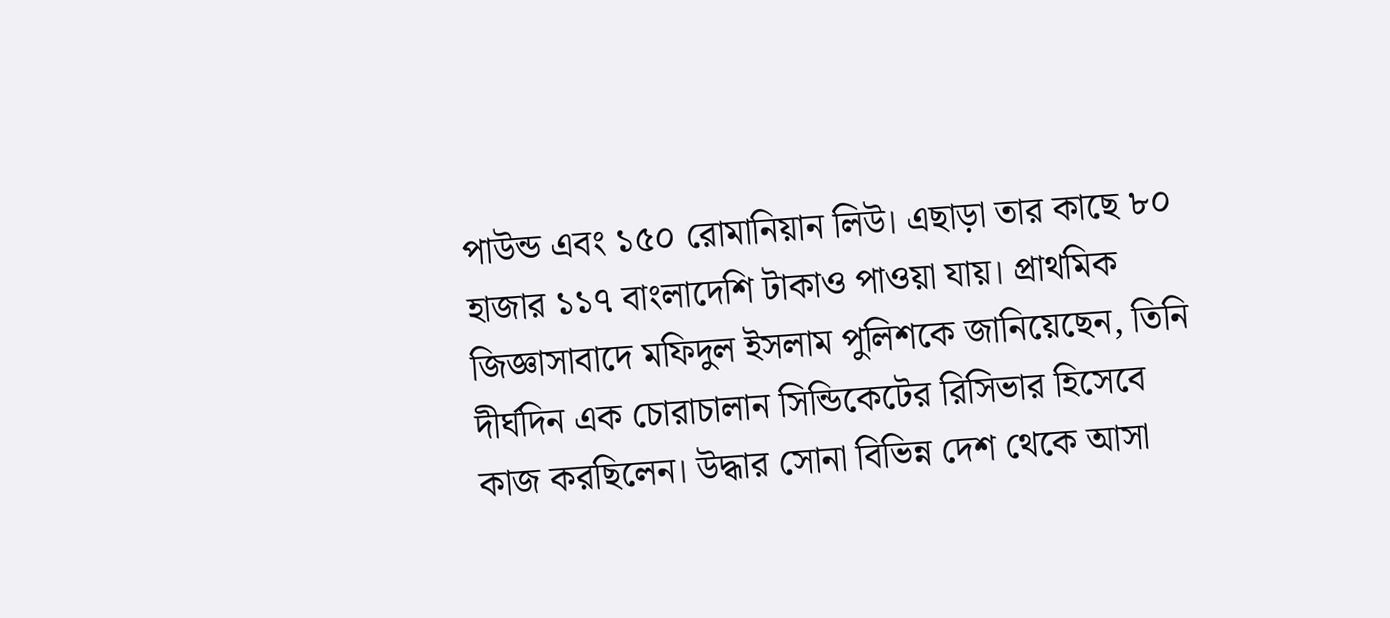পাউন্ড এবং ১৫০ রোমানিয়ান লিউ। এছাড়া তার কাছে ৮০ হাজার ১১৭ বাংলাদেশি টাকাও পাওয়া যায়। প্রাথমিক জিজ্ঞাসাবাদে মফিদুল ইসলাম পুলিশকে জানিয়েছেন, তিনি দীর্ঘদিন এক চোরাচালান সিন্ডিকেটের রিসিভার হিসেবে কাজ করছিলেন। উদ্ধার সোনা বিভিন্ন দেশ থেকে আসা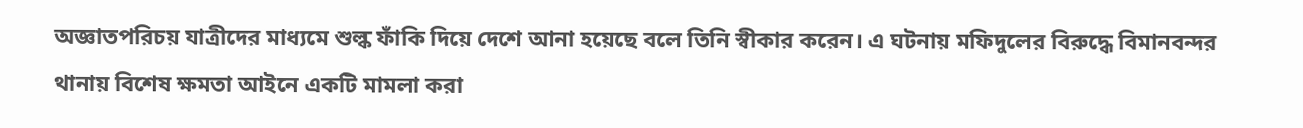অজ্ঞাতপরিচয় যাত্রীদের মাধ্যমে শুল্ক ফাঁকি দিয়ে দেশে আনা হয়েছে বলে তিনি স্বীকার করেন। এ ঘটনায় মফিদুলের বিরুদ্ধে বিমানবন্দর থানায় বিশেষ ক্ষমতা আইনে একটি মামলা করা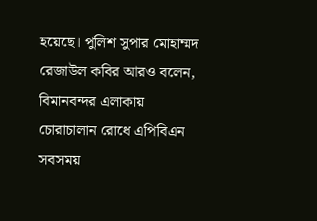হয়েছে। পুলিশ সুপার মোহাম্মদ রেজাউল কবির আরও বলেন, বিমানবন্দর এলাকায় চোরাচালান রোধে এপিবিএন সবসময়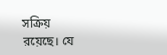সক্রিয় রয়েছে। যে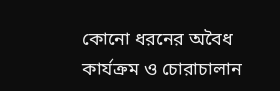কোনো ধরনের অবৈধ কার্যক্রম ও চোরাচালান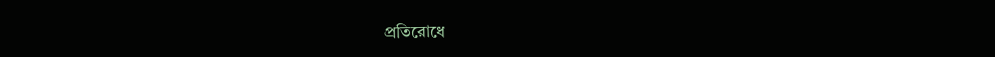প্রতিরোধে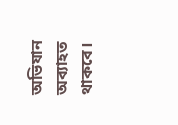অভিযান অব্যাহত থাকবে।